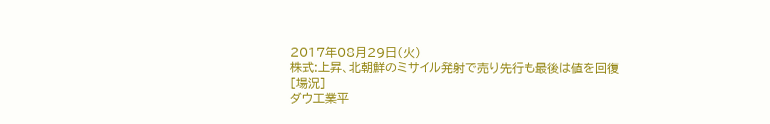2017年08月29日(火)
株式:上昇、北朝鮮のミサイル発射で売り先行も最後は値を回復
[場況]
ダウ工業平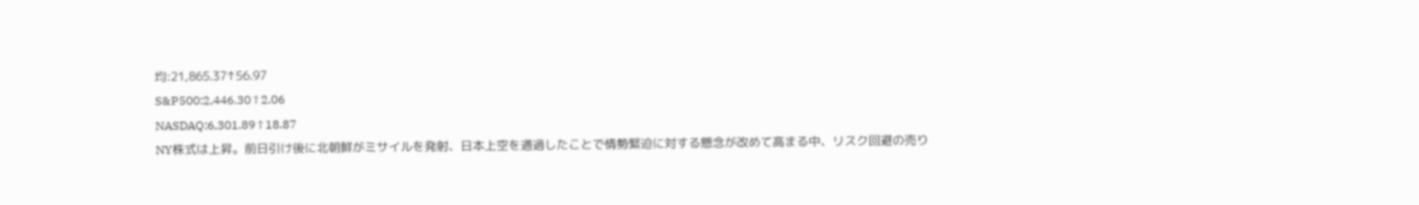均:21,865.37↑56.97
S&P500:2,446.30↑2.06
NASDAQ:6,301.89↑18.87
NY株式は上昇。前日引け後に北朝鮮がミサイルを発射、日本上空を通過したことで情勢緊迫に対する懸念が改めて高まる中、リスク回避の売り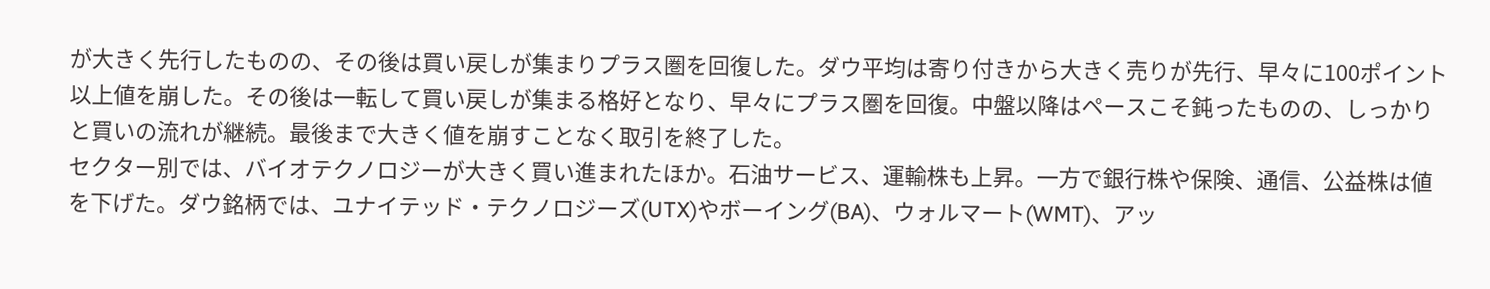が大きく先行したものの、その後は買い戻しが集まりプラス圏を回復した。ダウ平均は寄り付きから大きく売りが先行、早々に100ポイント以上値を崩した。その後は一転して買い戻しが集まる格好となり、早々にプラス圏を回復。中盤以降はペースこそ鈍ったものの、しっかりと買いの流れが継続。最後まで大きく値を崩すことなく取引を終了した。
セクター別では、バイオテクノロジーが大きく買い進まれたほか。石油サービス、運輸株も上昇。一方で銀行株や保険、通信、公益株は値を下げた。ダウ銘柄では、ユナイテッド・テクノロジーズ(UTX)やボーイング(BA)、ウォルマート(WMT)、アッ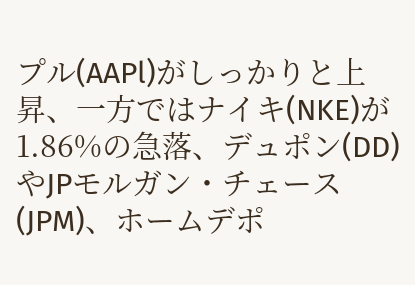プル(AAPl)がしっかりと上昇、一方ではナイキ(NKE)が1.86%の急落、デュポン(DD)やJPモルガン・チェース(JPM)、ホームデポ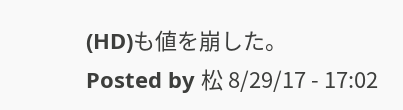(HD)も値を崩した。
Posted by 松 8/29/17 - 17:02